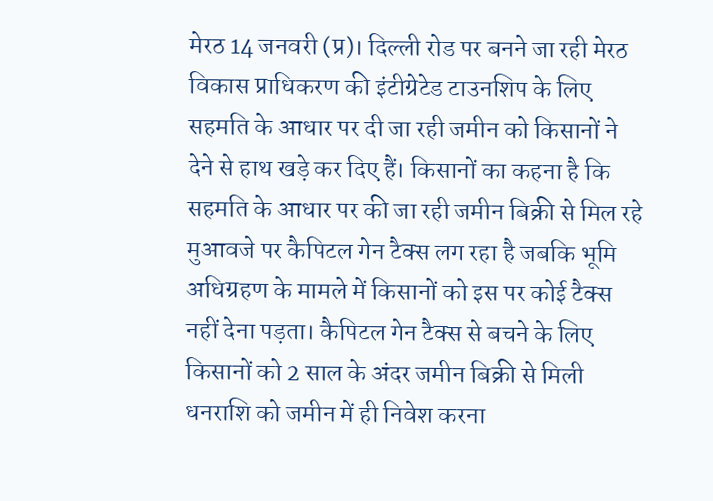मेरठ 14 जनवरी (प्र)। दिल्ली रोड पर बनने जा रही मेरठ विकास प्राधिकरण की इंटीग्रेटेड टाउनशिप के लिए सहमति के आधार पर दी जा रही जमीन को किसानों ने देने से हाथ खड़े कर दिए हैं। किसानों का कहना है कि सहमति के आधार पर की जा रही जमीन बिक्री से मिल रहे मुआवजे पर कैपिटल गेन टैक्स लग रहा है जबकि भूमि अधिग्रहण के मामले में किसानों को इस पर कोई टैक्स नहीं देना पड़ता। कैपिटल गेन टैक्स से बचने के लिए किसानों को 2 साल के अंदर जमीन बिक्री से मिली धनराशि को जमीन में ही निवेश करना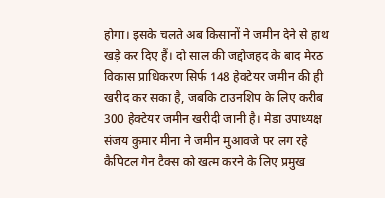होगा। इसके चलते अब किसानों ने जमीन देने से हाथ खड़े कर दिए हैं। दो साल की जद्दोजहद के बाद मेरठ विकास प्राधिकरण सिर्फ 148 हेक्टेयर जमीन की ही खरीद कर सका है, जबकि टाउनशिप के लिए करीब 300 हेक्टेयर जमीन खरीदी जानी है। मेडा उपाध्यक्ष संजय कुमार मीना ने जमीन मुआवजे पर लग रहे कैपिटल गेन टैक्स को खत्म करने के लिए प्रमुख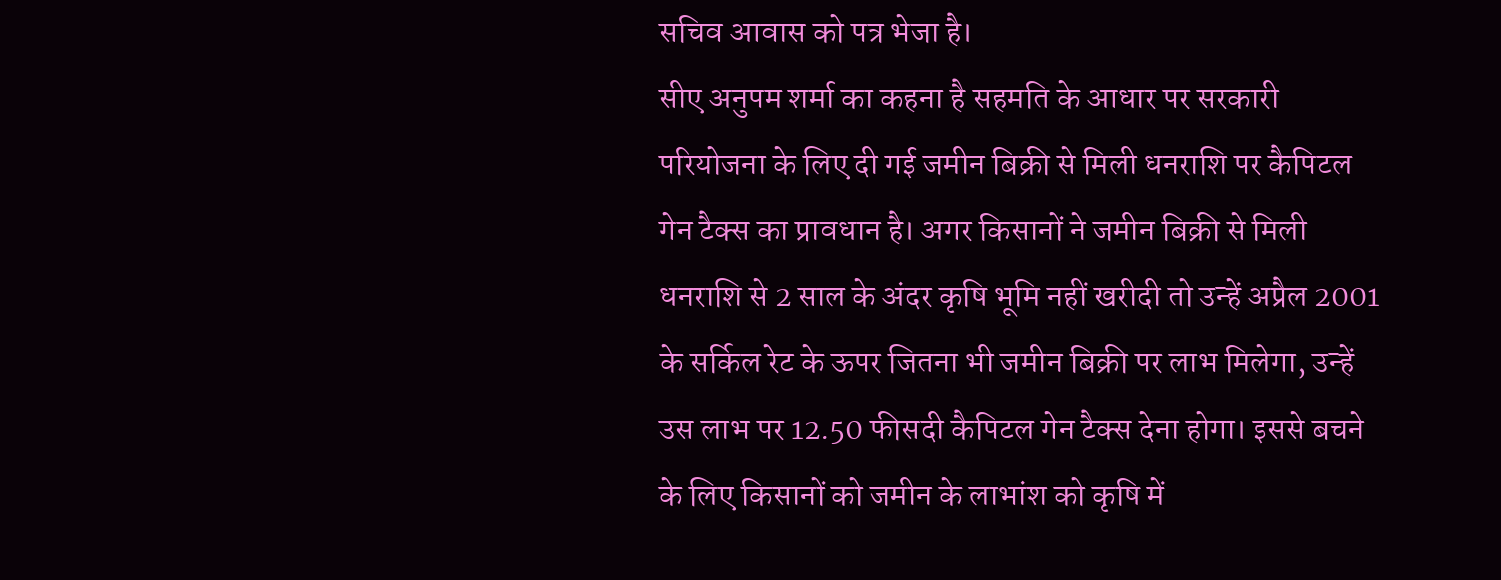सचिव आवास को पत्र भेजा है।
सीए अनुपम शर्मा का कहना है सहमति के आधार पर सरकारी परियोजना के लिए दी गई जमीन बिक्री से मिली धनराशि पर कैपिटल गेन टैक्स का प्रावधान है। अगर किसानों ने जमीन बिक्री से मिली धनराशि से 2 साल के अंदर कृषि भूमि नहीं खरीदी तो उन्हें अप्रैल 2001 के सर्किल रेट के ऊपर जितना भी जमीन बिक्री पर लाभ मिलेगा, उन्हें उस लाभ पर 12.50 फीसदी कैपिटल गेन टैक्स देना होगा। इससे बचने के लिए किसानों को जमीन के लाभांश को कृषि में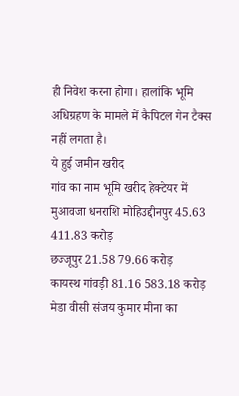ही निवेश करना होगा। हालांकि भूमि अधिग्रहण के मामले में कैपिटल गेन टैक्स नहीं लगता है।
ये हुई जमीन खरीद
गांव का नाम भूमि खरीद हेक्टेयर में मुआवजा धनराशि मोहिउद्दीनपुर 45.63 411.83 करोड़
छज्जूपुर 21.58 79.66 करोड़
कायस्थ गांवड़ी 81.16 583.18 करोड़
मेडा वीसी संजय कुमार मीना का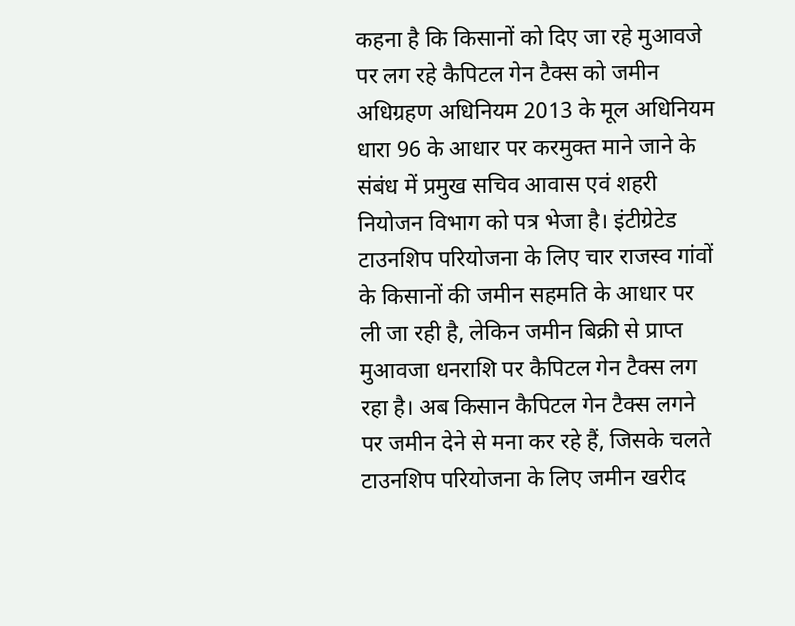कहना है कि किसानों को दिए जा रहे मुआवजे पर लग रहे कैपिटल गेन टैक्स को जमीन अधिग्रहण अधिनियम 2013 के मूल अधिनियम धारा 96 के आधार पर करमुक्त माने जाने के संबंध में प्रमुख सचिव आवास एवं शहरी नियोजन विभाग को पत्र भेजा है। इंटीग्रेटेड टाउनशिप परियोजना के लिए चार राजस्व गांवों के किसानों की जमीन सहमति के आधार पर ली जा रही है, लेकिन जमीन बिक्री से प्राप्त मुआवजा धनराशि पर कैपिटल गेन टैक्स लग रहा है। अब किसान कैपिटल गेन टैक्स लगने पर जमीन देने से मना कर रहे हैं, जिसके चलते टाउनशिप परियोजना के लिए जमीन खरीद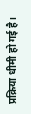प्रक्रिया धीमी हो गई है।